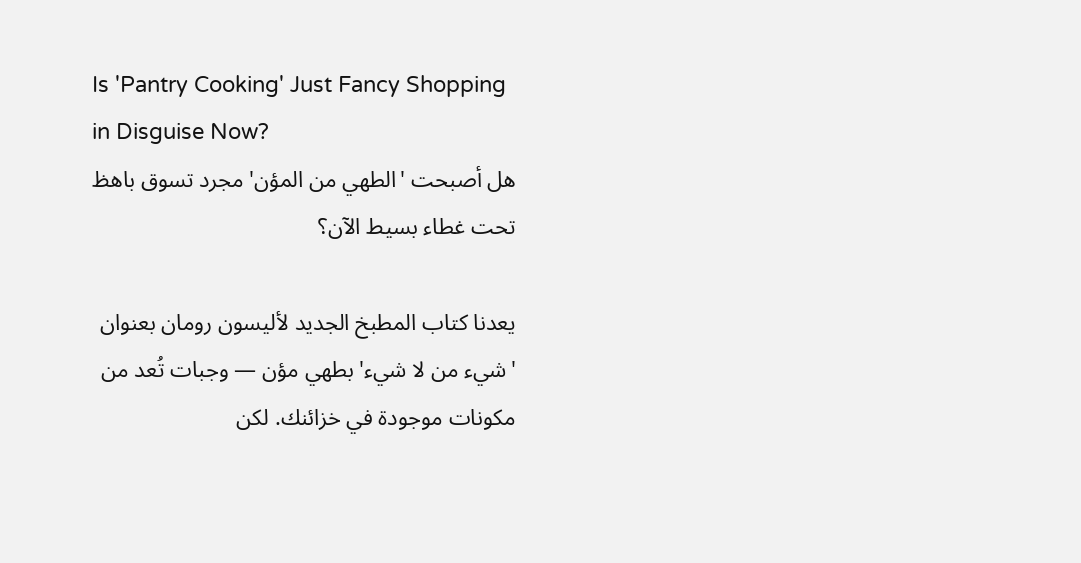Is 'Pantry Cooking' Just Fancy Shopping in Disguise Now?
هل أصبحت 'الطهي من المؤن' مجرد تسوق باهظ تحت غطاء بسيط الآن؟

يعدنا كتاب المطبخ الجديد لأليسون رومان بعنوان 'شيء من لا شيء' بطهي مؤن — وجبات تُعد من مكونات موجودة في خزائنك. لكن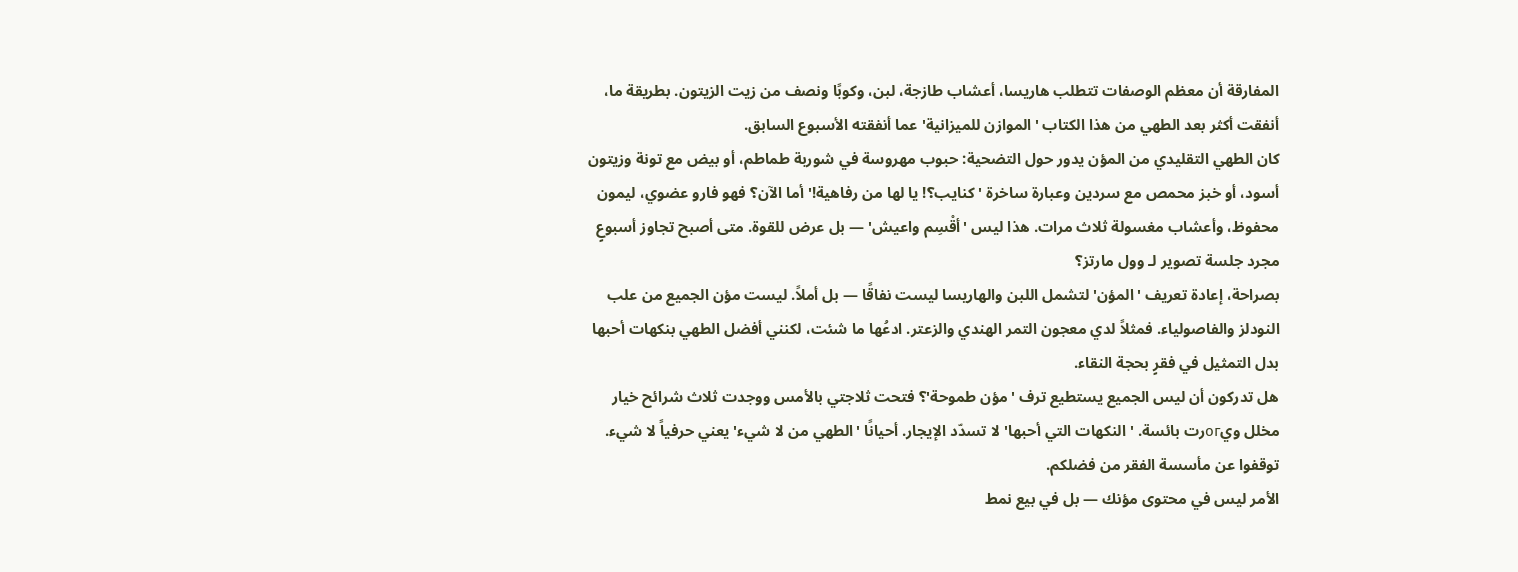المفارقة أن معظم الوصفات تتطلب هاريسا، أعشاب طازجة، لبن، وكوبًا ونصف من زيت الزيتون. بطريقة ما، أنفقت أكثر بعد الطهي من هذا الكتاب 'الموازن للميزانية' عما أنفقته الأسبوع السابق.
كان الطهي التقليدي من المؤن يدور حول التضحية: حبوب مهروسة في شوربة طماطم، أو بيض مع تونة وزيتون أسود، أو خبز محمص مع سردين وعبارة ساخرة 'كنايب؟! يا لها من رفاهية!' أما الآن؟ فهو فارو عضوي، ليمون محفوظ، وأعشاب مغسولة ثلاث مرات. هذا ليس 'أقْسِم واعيش' — بل عرض للقوة. متى أصبح تجاوز أسبوعٍ مجرد جلسة تصوير لـ وول مارتز؟
بصراحة، إعادة تعريف 'المؤن' لتشمل اللبن والهاريسا ليست نفاقًا — بل أملاً. ليست مؤن الجميع من علب النودلز والفاصولياء. فمثلاً لدي معجون التمر الهندي والزعتر. ادعُها ما شئت، لكنني أفضل الطهي بنكهات أحبها بدل التمثيل في فقرٍ بحجة النقاء.
هل تدركون أن ليس الجميع يستطيع ترف 'مؤن طموحة'؟ فتحت ثلاجتي بالأمس ووجدت ثلاث شرائح خيار مخلل ويогرت بائسة. 'النكهات التي أحبها' لا تسدّد الإيجار. أحيانًا 'الطهي من لا شيء' يعني حرفياً لا شيء. توقفوا عن مأسسة الفقر من فضلكم.
الأمر ليس في محتوى مؤنك — بل في بيع نمط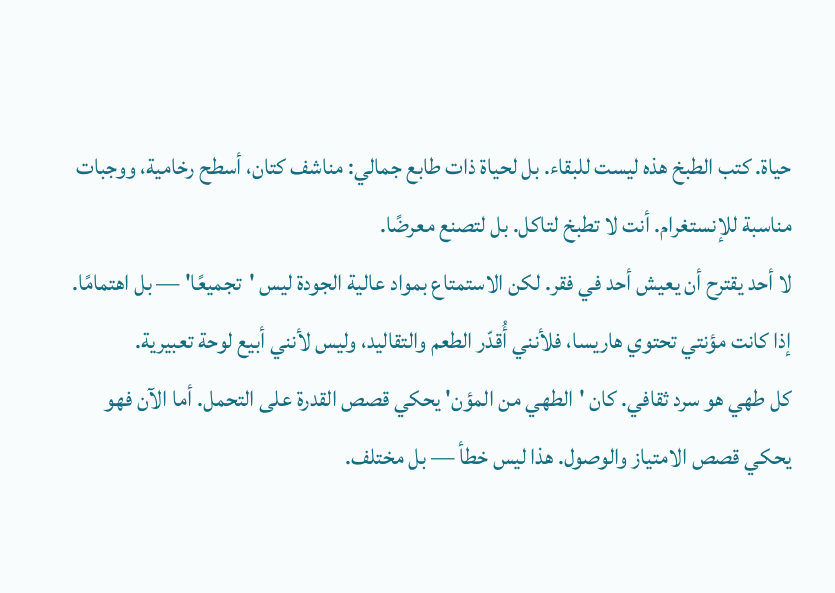حياة. كتب الطبخ هذه ليست للبقاء. بل لحياة ذات طابع جمالي: مناشف كتان، أسطح رخامية، ووجبات مناسبة للإنستغرام. أنت لا تطبخ لتاكل. بل لتصنع معرضًا.
لا أحد يقترح أن يعيش أحد في فقر. لكن الاستمتاع بمواد عالية الجودة ليس 'تجميعًا' — بل اهتمامًا. إذا كانت مؤنتي تحتوي هاريسا، فلأنني أُقدّر الطعم والتقاليد، وليس لأنني أبيع لوحة تعبيرية.
كل طهي هو سرد ثقافي. كان 'الطهي من المؤن' يحكي قصص القدرة على التحمل. أما الآن فهو يحكي قصص الامتياز والوصول. هذا ليس خطأ — بل مختلف.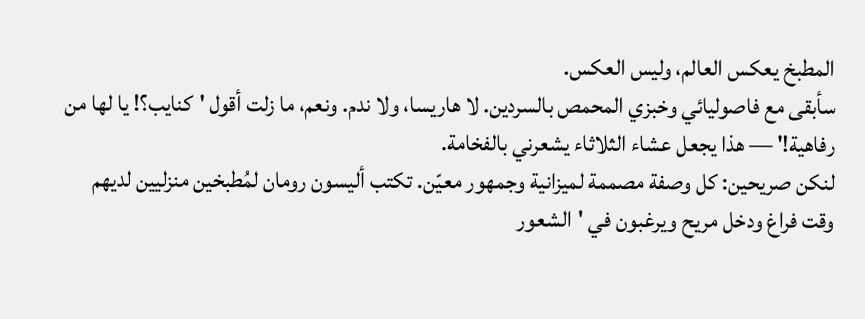المطبخ يعكس العالم، وليس العكس.
سأبقى مع فاصوليائي وخبزي المحمص بالسردين. لا هاريسا، ولا ندم. ونعم، ما زلت أقول 'كنايب؟! يا لها من رفاهية!' — هذا يجعل عشاء الثلاثاء يشعرني بالفخامة.
لنكن صريحين: كل وصفة مصممة لميزانية وجمهور معيّن. تكتب أليسون رومان لمُطبخين منزليين لديهم وقت فراغ ودخل مريح ويرغبون في 'الشعور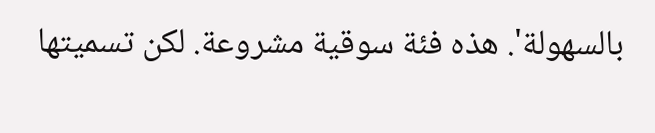بالسهولة'. هذه فئة سوقية مشروعة. لكن تسميتها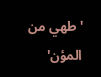'طهي من المؤن'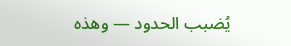يُضبب الحدود — وهذه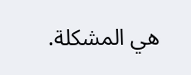هي المشكلة.